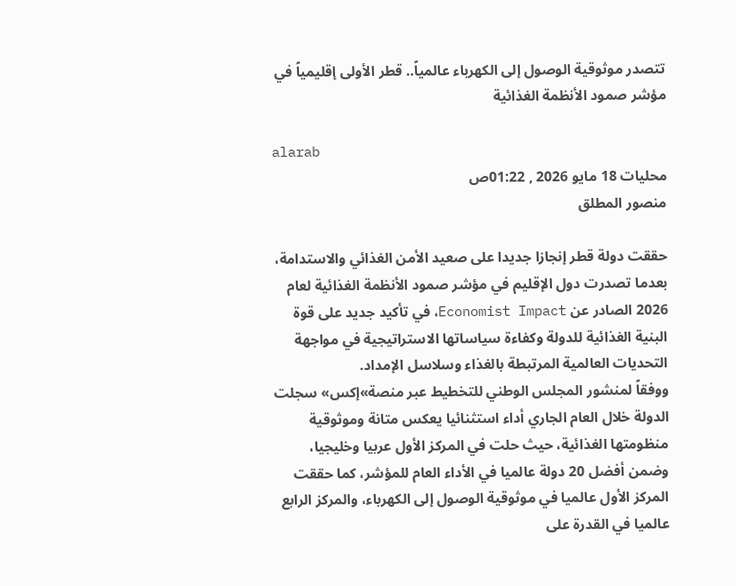تتصدر موثوقية الوصول إلى الكهرباء عالمياً.. قطر الأولى إقليمياً في مؤشر صمود الأنظمة الغذائية

alarab
محليات 18 مايو 2026 , 01:22ص
منصور المطلق

حققت دولة قطر إنجازا جديدا على صعيد الأمن الغذائي والاستدامة، بعدما تصدرت دول الإقليم في مؤشر صمود الأنظمة الغذائية لعام 2026 الصادر عن Economist Impact، في تأكيد جديد على قوة البنية الغذائية للدولة وكفاءة سياساتها الاستراتيجية في مواجهة التحديات العالمية المرتبطة بالغذاء وسلاسل الإمداد.
ووفقاً لمنشور المجلس الوطني للتخطيط عبر منصة»إكس» سجلت الدولة خلال العام الجاري أداء استثنائيا يعكس متانة وموثوقية منظومتها الغذائية، حيث حلت في المركز الأول عربيا وخليجيا، وضمن أفضل 20 دولة عالميا في الأداء العام للمؤشر، كما حققت المركز الأول عالميا في موثوقية الوصول إلى الكهرباء، والمركز الرابع عالميا في القدرة على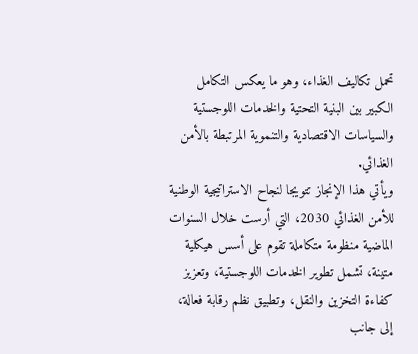تحمل تكاليف الغذاء، وهو ما يعكس التكامل الكبير بين البنية التحتية والخدمات اللوجستية والسياسات الاقتصادية والتنموية المرتبطة بالأمن الغذائي.
ويأتي هذا الإنجاز تتويجا لنجاح الاستراتيجية الوطنية للأمن الغذائي 2030، التي أرست خلال السنوات الماضية منظومة متكاملة تقوم على أسس هيكلية متينة، تشمل تطوير الخدمات اللوجستية، وتعزيز كفاءة التخزين والنقل، وتطبيق نظم رقابة فعالة، إلى جانب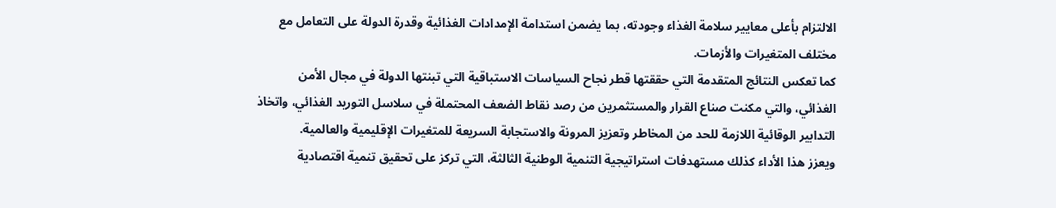الالتزام بأعلى معايير سلامة الغذاء وجودته، بما يضمن استدامة الإمدادات الغذائية وقدرة الدولة على التعامل مع مختلف المتغيرات والأزمات.
كما تعكس النتائج المتقدمة التي حققتها قطر نجاح السياسات الاستباقية التي تبنتها الدولة في مجال الأمن الغذائي، والتي مكنت صناع القرار والمستثمرين من رصد نقاط الضعف المحتملة في سلاسل التوريد الغذائي، واتخاذ التدابير الوقائية اللازمة للحد من المخاطر وتعزيز المرونة والاستجابة السريعة للمتغيرات الإقليمية والعالمية.
ويعزز هذا الأداء كذلك مستهدفات استراتيجية التنمية الوطنية الثالثة، التي تركز على تحقيق تنمية اقتصادية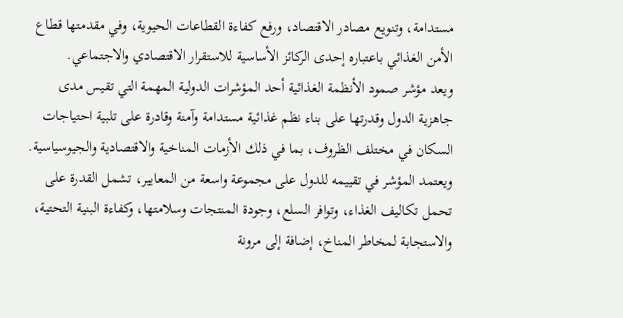مستدامة، وتنويع مصادر الاقتصاد، ورفع كفاءة القطاعات الحيوية، وفي مقدمتها قطاع الأمن الغذائي باعتباره إحدى الركائز الأساسية للاستقرار الاقتصادي والاجتماعي.
ويعد مؤشر صمود الأنظمة الغذائية أحد المؤشرات الدولية المهمة التي تقيس مدى جاهزية الدول وقدرتها على بناء نظم غذائية مستدامة وآمنة وقادرة على تلبية احتياجات السكان في مختلف الظروف، بما في ذلك الأزمات المناخية والاقتصادية والجيوسياسية.
ويعتمد المؤشر في تقييمه للدول على مجموعة واسعة من المعايير، تشمل القدرة على تحمل تكاليف الغذاء، وتوافر السلع، وجودة المنتجات وسلامتها، وكفاءة البنية التحتية، والاستجابة لمخاطر المناخ، إضافة إلى مرونة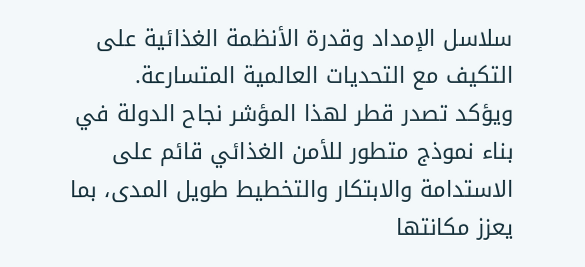سلاسل الإمداد وقدرة الأنظمة الغذائية على التكيف مع التحديات العالمية المتسارعة.
ويؤكد تصدر قطر لهذا المؤشر نجاح الدولة في بناء نموذج متطور للأمن الغذائي قائم على الاستدامة والابتكار والتخطيط طويل المدى، بما يعزز مكانتها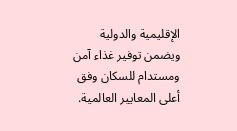الإقليمية والدولية ويضمن توفير غذاء آمن ومستدام للسكان وفق أعلى المعايير العالمية.